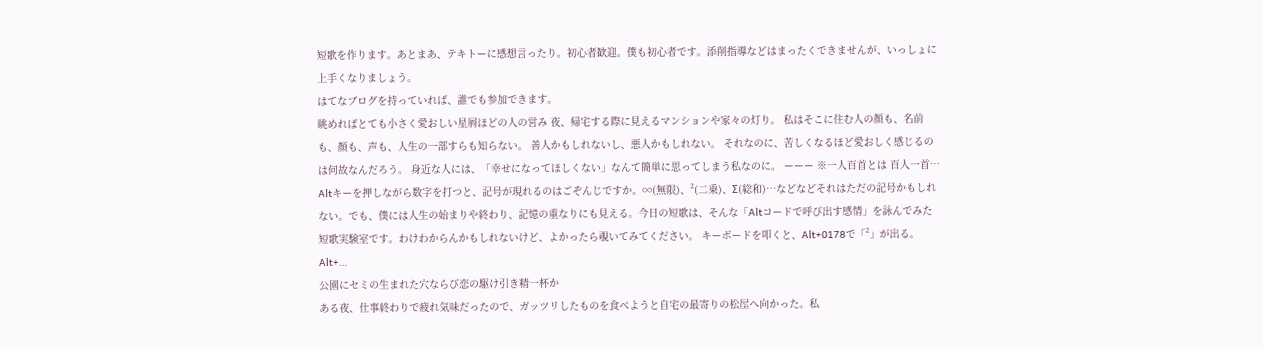短歌を作ります。あとまあ、テキトーに感想言ったり。初心者歓迎。僕も初心者です。添削指導などはまったくできませんが、いっしょに上手くなりましょう。
はてなブログを持っていれば、誰でも参加できます。
眺めればとても小さく愛おしい星屑ほどの人の営み 夜、帰宅する際に見えるマンションや家々の灯り。 私はそこに住む人の顔も、名前も、顔も、声も、人生の一部すらも知らない。 善人かもしれないし、悪人かもしれない。 それなのに、苦しくなるほど愛おしく感じるのは何故なんだろう。 身近な人には、「幸せになってほしくない」なんて簡単に思ってしまう私なのに。 ーーー ※一人百首とは 百人一首…
Altキーを押しながら数字を打つと、記号が現れるのはごぞんじですか。∞(無限)、²(二乗)、Σ(総和)…などなどそれはただの記号かもしれない。でも、僕には人生の始まりや終わり、記憶の重なりにも見える。今日の短歌は、そんな「Altコードで呼び出す感情」を詠んでみた短歌実験室です。わけわからんかもしれないけど、よかったら覗いてみてください。 キーボードを叩くと、Alt+0178で「²」が出る。Alt+…
公園にセミの生まれた穴ならび恋の駆け引き精一杯か
ある夜、仕事終わりで疲れ気味だったので、ガッツリしたものを食べようと自宅の最寄りの松屋へ向かった。私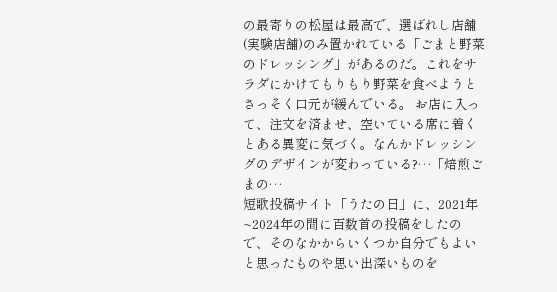の最寄りの松屋は最高で、選ばれし店舗(実験店舗)のみ置かれている「ごまと野菜のドレッシング」があるのだ。これをサラダにかけてもりもり野菜を食べようとさっそく口元が緩んでいる。 お店に入って、注文を済ませ、空いている席に着くとある異変に気づく。なんかドレッシングのデザインが変わっている?…「焙煎ごまの…
短歌投稿サイト「うたの日」に、2021年~2024年の間に百数首の投稿をしたので、そのなかからいくつか自分でもよいと思ったものや思い出深いものを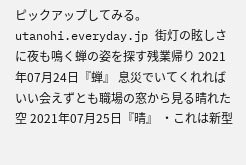ピックアップしてみる。 utanohi.everyday.jp 街灯の眩しさに夜も鳴く蝉の姿を探す残業帰り 2021年07月24日『蝉』 息災でいてくれればいい会えずとも職場の窓から見る晴れた空 2021年07月25日『晴』 ・これは新型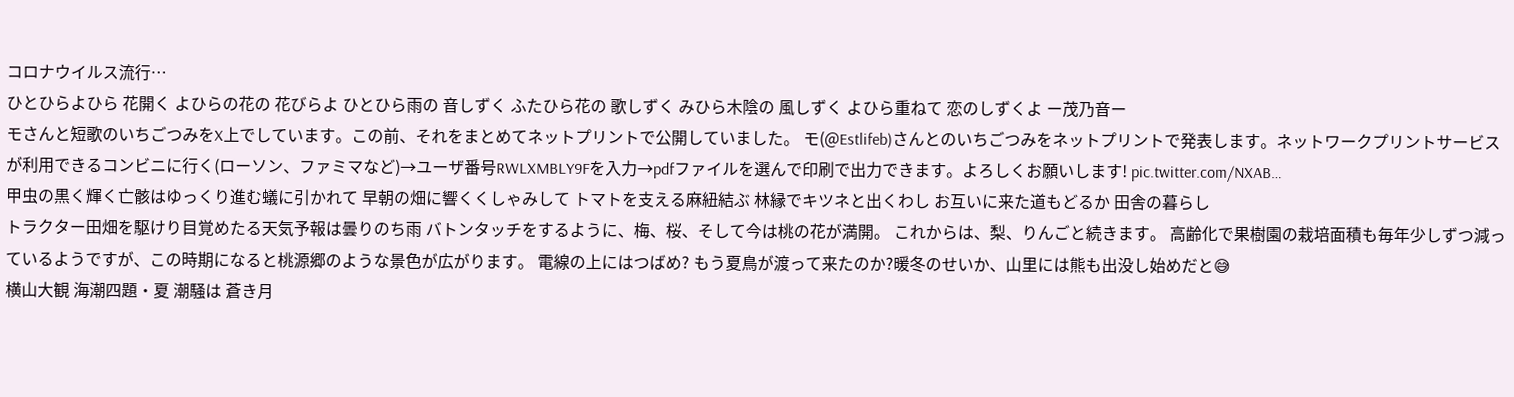コロナウイルス流行…
ひとひらよひら 花開く よひらの花の 花びらよ ひとひら雨の 音しずく ふたひら花の 歌しずく みひら木陰の 風しずく よひら重ねて 恋のしずくよ ー茂乃音ー
モさんと短歌のいちごつみをX上でしています。この前、それをまとめてネットプリントで公開していました。 モ(@Estlifeb)さんとのいちごつみをネットプリントで発表します。ネットワークプリントサービスが利用できるコンビニに行く(ローソン、ファミマなど)→ユーザ番号RWLXMBLY9Fを入力→pdfファイルを選んで印刷で出力できます。よろしくお願いします! pic.twitter.com/NXAB…
甲虫の黒く輝く亡骸はゆっくり進む蟻に引かれて 早朝の畑に響くくしゃみして トマトを支える麻紐結ぶ 林縁でキツネと出くわし お互いに来た道もどるか 田舎の暮らし
トラクター田畑を駆けり目覚めたる天気予報は曇りのち雨 バトンタッチをするように、梅、桜、そして今は桃の花が満開。 これからは、梨、りんごと続きます。 高齢化で果樹園の栽培面積も毎年少しずつ減っているようですが、この時期になると桃源郷のような景色が広がります。 電線の上にはつばめ? もう夏鳥が渡って来たのか?暖冬のせいか、山里には熊も出没し始めだと😅
横山大観 海潮四題・夏 潮騒は 蒼き月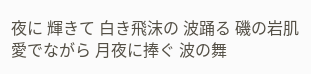夜に 輝きて 白き飛沫の 波踊る 磯の岩肌 愛でながら 月夜に捧ぐ 波の舞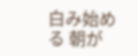白み始める 朝が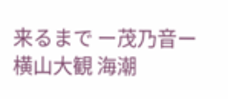来るまで ー茂乃音ー 横山大観 海潮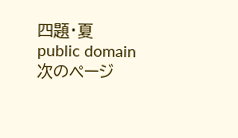四題・夏 public domain
次のページ